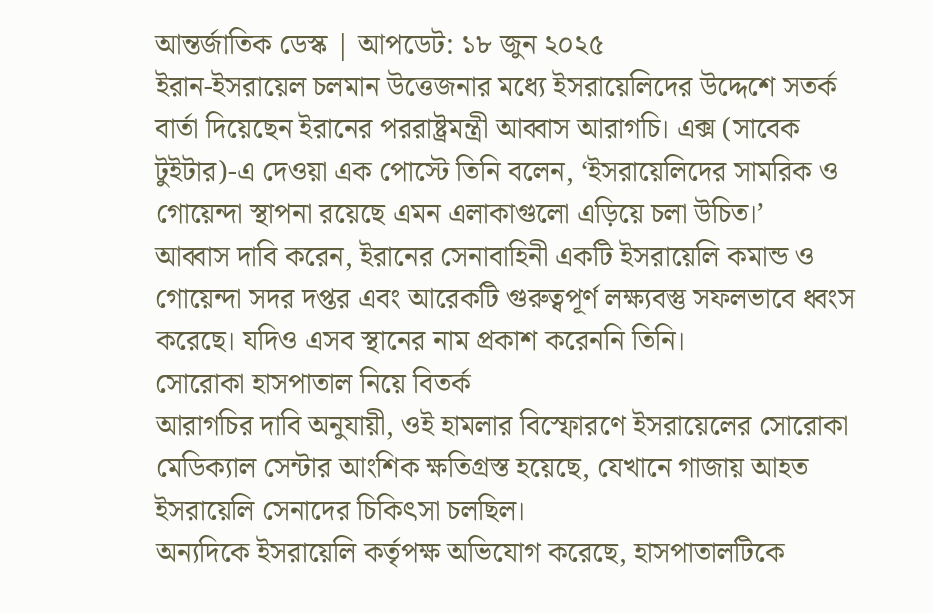আন্তর্জাতিক ডেস্ক | আপডেট: ১৮ জুন ২০২৫
ইরান-ইসরায়েল চলমান উত্তেজনার মধ্যে ইসরায়েলিদের উদ্দেশে সতর্ক বার্তা দিয়েছেন ইরানের পররাষ্ট্রমন্ত্রী আব্বাস আরাগচি। এক্স (সাবেক টুইটার)-এ দেওয়া এক পোস্টে তিনি বলেন, ‘ইসরায়েলিদের সামরিক ও গোয়েন্দা স্থাপনা রয়েছে এমন এলাকাগুলো এড়িয়ে চলা উচিত।’
আব্বাস দাবি করেন, ইরানের সেনাবাহিনী একটি ইসরায়েলি কমান্ড ও গোয়েন্দা সদর দপ্তর এবং আরেকটি গুরুত্বপূর্ণ লক্ষ্যবস্তু সফলভাবে ধ্বংস করেছে। যদিও এসব স্থানের নাম প্রকাশ করেননি তিনি।
সোরোকা হাসপাতাল নিয়ে বিতর্ক
আরাগচির দাবি অনুযায়ী, ওই হামলার বিস্ফোরণে ইসরায়েলের সোরোকা মেডিক্যাল সেন্টার আংশিক ক্ষতিগ্রস্ত হয়েছে, যেখানে গাজায় আহত ইসরায়েলি সেনাদের চিকিৎসা চলছিল।
অন্যদিকে ইসরায়েলি কর্তৃপক্ষ অভিযোগ করেছে, হাসপাতালটিকে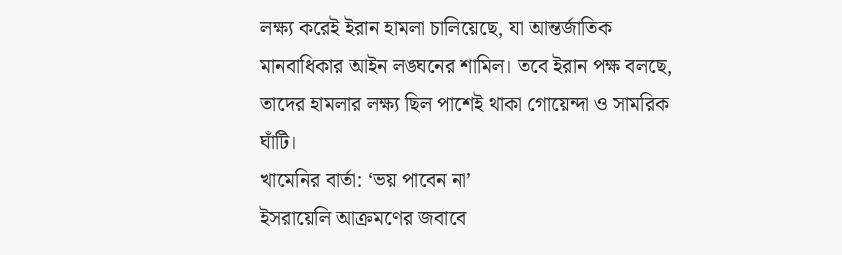লক্ষ্য করেই ইরান হামলা চালিয়েছে, যা আন্তর্জাতিক মানবাধিকার আইন লঙ্ঘনের শামিল। তবে ইরান পক্ষ বলছে, তাদের হামলার লক্ষ্য ছিল পাশেই থাকা গোয়েন্দা ও সামরিক ঘাঁটি।
খামেনির বার্তা: ‘ভয় পাবেন না’
ইসরায়েলি আক্রমণের জবাবে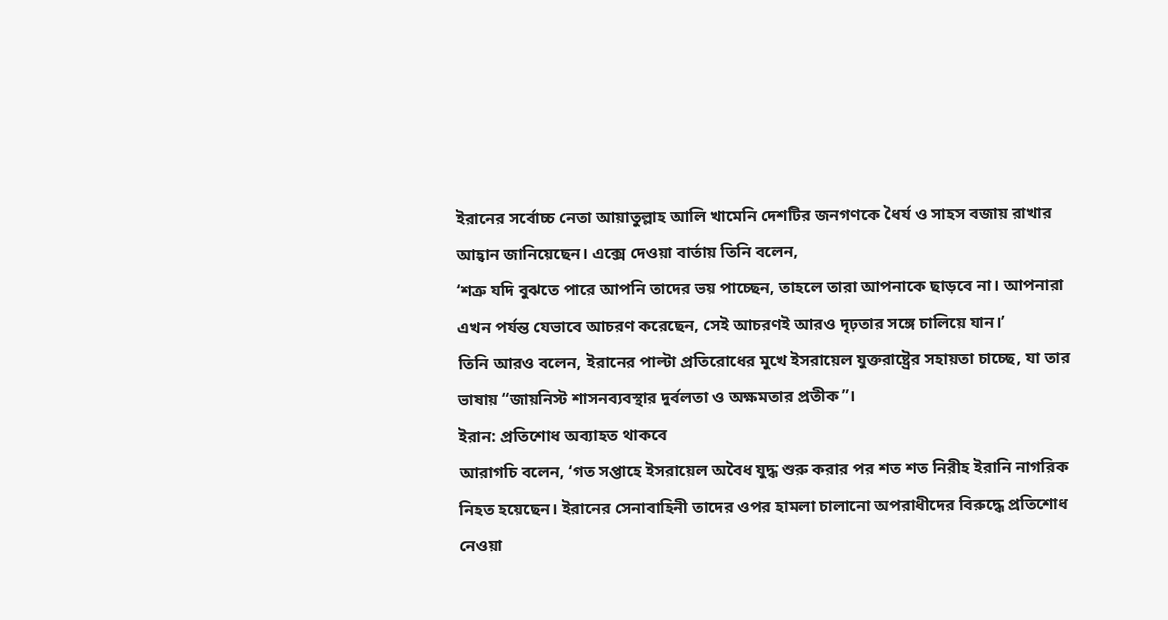ইরানের সর্বোচ্চ নেতা আয়াতুল্লাহ আলি খামেনি দেশটির জনগণকে ধৈর্য ও সাহস বজায় রাখার আহ্বান জানিয়েছেন। এক্সে দেওয়া বার্তায় তিনি বলেন,
‘শত্রু যদি বুঝতে পারে আপনি তাদের ভয় পাচ্ছেন, তাহলে তারা আপনাকে ছাড়বে না। আপনারা এখন পর্যন্ত যেভাবে আচরণ করেছেন, সেই আচরণই আরও দৃঢ়তার সঙ্গে চালিয়ে যান।’
তিনি আরও বলেন, ইরানের পাল্টা প্রতিরোধের মুখে ইসরায়েল যুক্তরাষ্ট্রের সহায়তা চাচ্ছে, যা তার ভাষায় “জায়নিস্ট শাসনব্যবস্থার দুর্বলতা ও অক্ষমতার প্রতীক”।
ইরান: প্রতিশোধ অব্যাহত থাকবে
আরাগচি বলেন, ‘গত সপ্তাহে ইসরায়েল অবৈধ যুদ্ধ শুরু করার পর শত শত নিরীহ ইরানি নাগরিক নিহত হয়েছেন। ইরানের সেনাবাহিনী তাদের ওপর হামলা চালানো অপরাধীদের বিরুদ্ধে প্রতিশোধ নেওয়া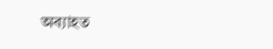অব্যাহত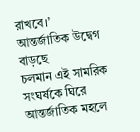রাখবে।’
আন্তর্জাতিক উদ্বেগ বাড়ছে
চলমান এই সামরিক সংঘর্ষকে ঘিরে আন্তর্জাতিক মহলে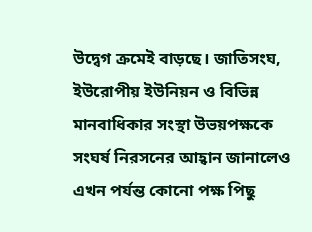উদ্বেগ ক্রমেই বাড়ছে। জাতিসংঘ, ইউরোপীয় ইউনিয়ন ও বিভিন্ন মানবাধিকার সংস্থা উভয়পক্ষকে সংঘর্ষ নিরসনের আহ্বান জানালেও এখন পর্যন্ত কোনো পক্ষ পিছু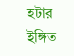হটার ইঙ্গিত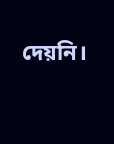দেয়নি।